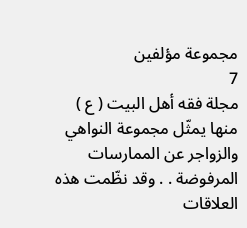مجموعة مؤلفين
7
مجلة فقه أهل البيت ( ع )
منها يمثّل مجموعة النواهي والزواجر عن الممارسات المرفوضة . . وقد نظّمت هذه العلاقات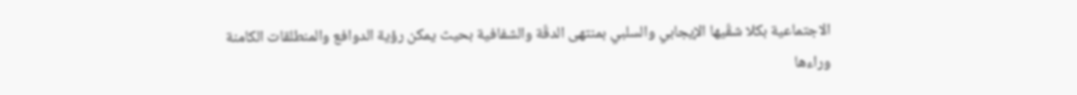الاجتماعية بكلا شقّيها الإيجابي والسلبي بمنتهى الدقّة والشفافية بحيث يمكن رؤية الدوافع والمنطلقات الكامنة وراءها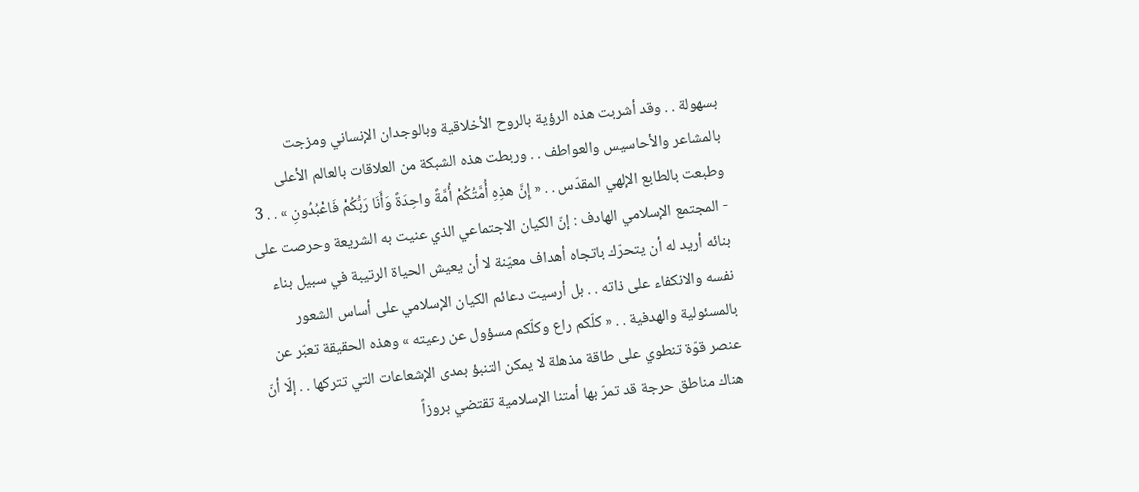بسهولة . . وقد أشربت هذه الرؤية بالروح الأخلاقية وبالوجدان الإنساني ومزجت بالمشاعر والأحاسيس والعواطف . . وربطت هذه الشبكة من العلاقات بالعالم الأعلى وطبعت بالطابع الإلهي المقدّس . . « إِنَّ هذِهِ أُمَّتُكُمْ أُمَّةً واحِدَةً وَأَنَا رَبُّكُمْ فَاعْبُدُونِ » . . 3 - المجتمع الإسلامي الهادف : إنّ الكيان الاجتماعي الذي عنيت به الشريعة وحرصت على بنائه أريد له أن يتحرّك باتجاه أهداف معيّنة لا أن يعيش الحياة الرتيبة في سبيل بناء نفسه والانكفاء على ذاته . . بل أرسيت دعائم الكيان الإسلامي على أساس الشعور بالمسئولية والهدفية . . « كلّكم راع وكلّكم مسؤول عن رعيته » وهذه الحقيقة تعبّر عن عنصر قوّة تنطوي على طاقة مذهلة لا يمكن التنبؤ بمدى الإشعاعات التي تتركها . . إلّا أنّ هناك مناطق حرجة قد تمرّ بها أمتنا الإسلامية تقتضي بروزاً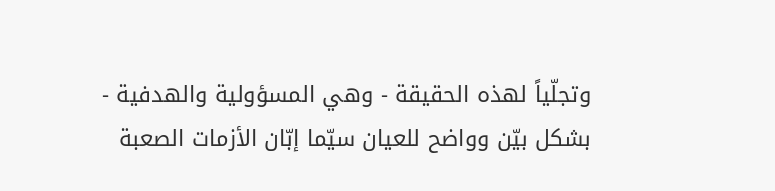وتجلّياً لهذه الحقيقة - وهي المسؤولية والهدفية - بشكل بيّن وواضح للعيان سيّما إبّان الأزمات الصعبة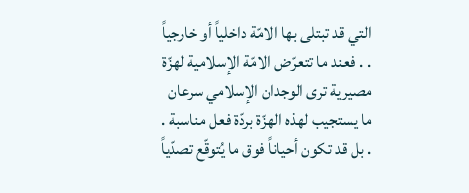التي قد تبتلى بها الامّة داخلياً أو خارجياً . . فعند ما تتعرّض الامّة الإسلامية لهزّة مصيرية ترى الوجدان الإسلامي سرعان ما يستجيب لهذه الهزّة بردّة فعل مناسبة . . بل قد تكون أحياناً فوق ما يُتوقّع تصدّياً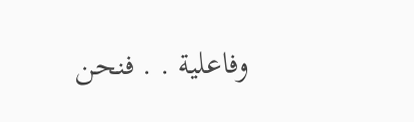وفاعلية . . فنحن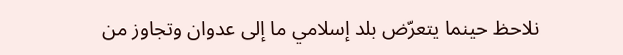نلاحظ حينما يتعرّض بلد إسلامي ما إلى عدوان وتجاوز من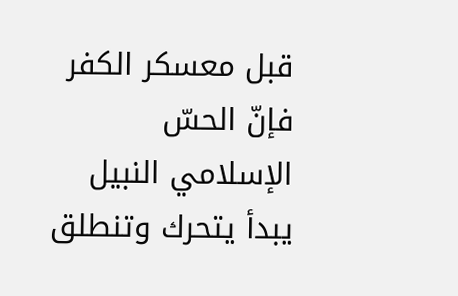قبل معسكر الكفر فإنّ الحسّ الإسلامي النبيل يبدأ يتحرك وتنطلق